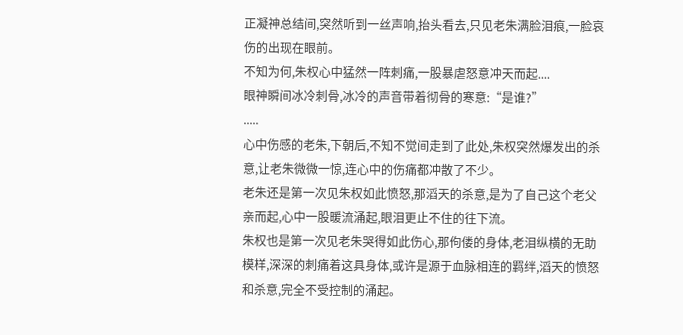正凝神总结间,突然听到一丝声响,抬头看去,只见老朱满脸泪痕,一脸哀伤的出现在眼前。
不知为何,朱权心中猛然一阵刺痛,一股暴虐怒意冲天而起....
眼神瞬间冰冷刺骨,冰冷的声音带着彻骨的寒意:“是谁?”
.....
心中伤感的老朱,下朝后,不知不觉间走到了此处,朱权突然爆发出的杀意,让老朱微微一惊,连心中的伤痛都冲散了不少。
老朱还是第一次见朱权如此愤怒,那滔天的杀意,是为了自己这个老父亲而起,心中一股暖流涌起,眼泪更止不住的往下流。
朱权也是第一次见老朱哭得如此伤心,那佝偻的身体,老泪纵横的无助模样,深深的刺痛着这具身体,或许是源于血脉相连的羁绊,滔天的愤怒和杀意,完全不受控制的涌起。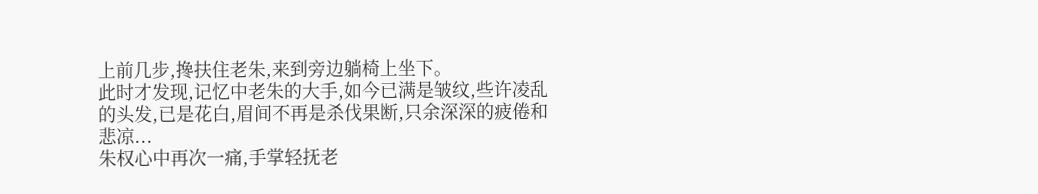上前几步,搀扶住老朱,来到旁边躺椅上坐下。
此时才发现,记忆中老朱的大手,如今已满是皱纹,些许凌乱的头发,已是花白,眉间不再是杀伐果断,只余深深的疲倦和悲凉...
朱权心中再次一痛,手掌轻抚老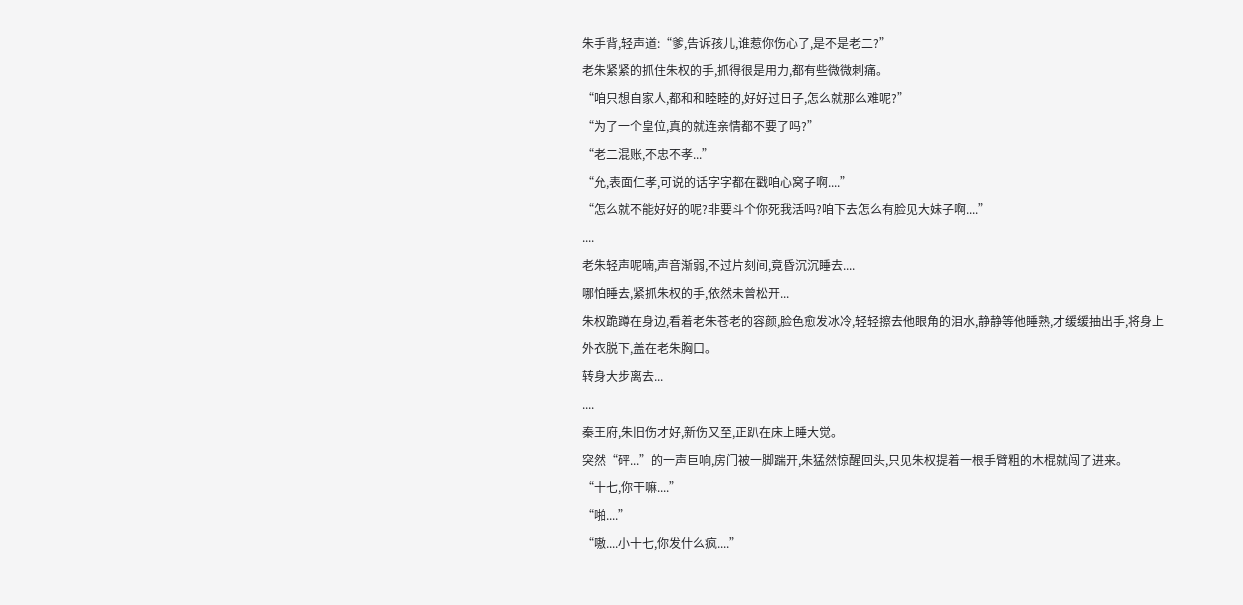朱手背,轻声道:“爹,告诉孩儿,谁惹你伤心了,是不是老二?”
老朱紧紧的抓住朱权的手,抓得很是用力,都有些微微刺痛。
“咱只想自家人,都和和睦睦的,好好过日子,怎么就那么难呢?”
“为了一个皇位,真的就连亲情都不要了吗?”
“老二混账,不忠不孝...”
“允,表面仁孝,可说的话字字都在戳咱心窝子啊....”
“怎么就不能好好的呢?非要斗个你死我活吗?咱下去怎么有脸见大妹子啊....”
....
老朱轻声呢喃,声音渐弱,不过片刻间,竟昏沉沉睡去....
哪怕睡去,紧抓朱权的手,依然未曾松开...
朱权跪蹲在身边,看着老朱苍老的容颜,脸色愈发冰冷,轻轻擦去他眼角的泪水,静静等他睡熟,才缓缓抽出手,将身上外衣脱下,盖在老朱胸口。
转身大步离去...
....
秦王府,朱旧伤才好,新伤又至,正趴在床上睡大觉。
突然“砰...”的一声巨响,房门被一脚踹开,朱猛然惊醒回头,只见朱权提着一根手臂粗的木棍就闯了进来。
“十七,你干嘛....”
“啪....”
“嗷....小十七,你发什么疯....”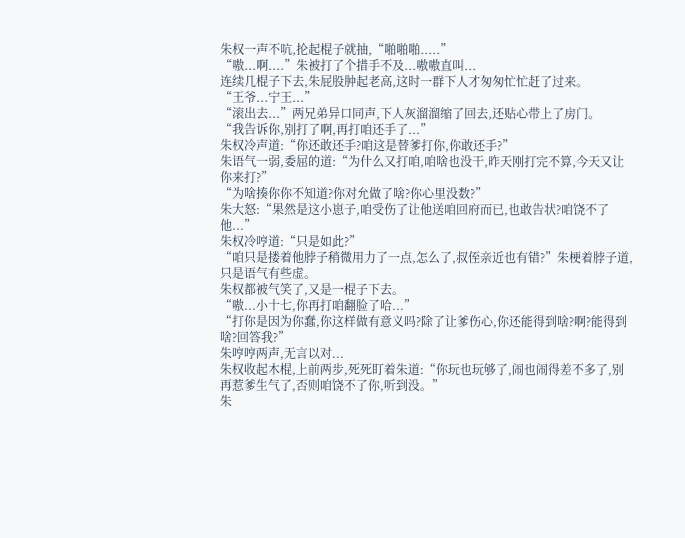朱权一声不吭,抡起棍子就抽,“啪啪啪.....”
“嗷...啊....”朱被打了个措手不及...嗷嗷直叫...
连续几棍子下去,朱屁股肿起老高,这时一群下人才匆匆忙忙赶了过来。
“王爷...宁王...”
“滚出去...”两兄弟异口同声,下人灰溜溜缩了回去,还贴心带上了房门。
“我告诉你,别打了啊,再打咱还手了...”
朱权冷声道:“你还敢还手?咱这是替爹打你,你敢还手?”
朱语气一弱,委屈的道:“为什么又打咱,咱啥也没干,昨天刚打完不算,今天又让你来打?”
“为啥揍你你不知道?你对允做了啥?你心里没数?”
朱大怒:“果然是这小崽子,咱受伤了让他送咱回府而已,也敢告状?咱饶不了他...”
朱权冷哼道:“只是如此?”
“咱只是搂着他脖子稍微用力了一点,怎么了,叔侄亲近也有错?”朱梗着脖子道,只是语气有些虚。
朱权都被气笑了,又是一棍子下去。
“嗷...小十七,你再打咱翻脸了哈...”
“打你是因为你蠢,你这样做有意义吗?除了让爹伤心,你还能得到啥?啊?能得到啥?回答我?”
朱哼哼两声,无言以对...
朱权收起木棍,上前两步,死死盯着朱道:“你玩也玩够了,闹也闹得差不多了,别再惹爹生气了,否则咱饶不了你,听到没。”
朱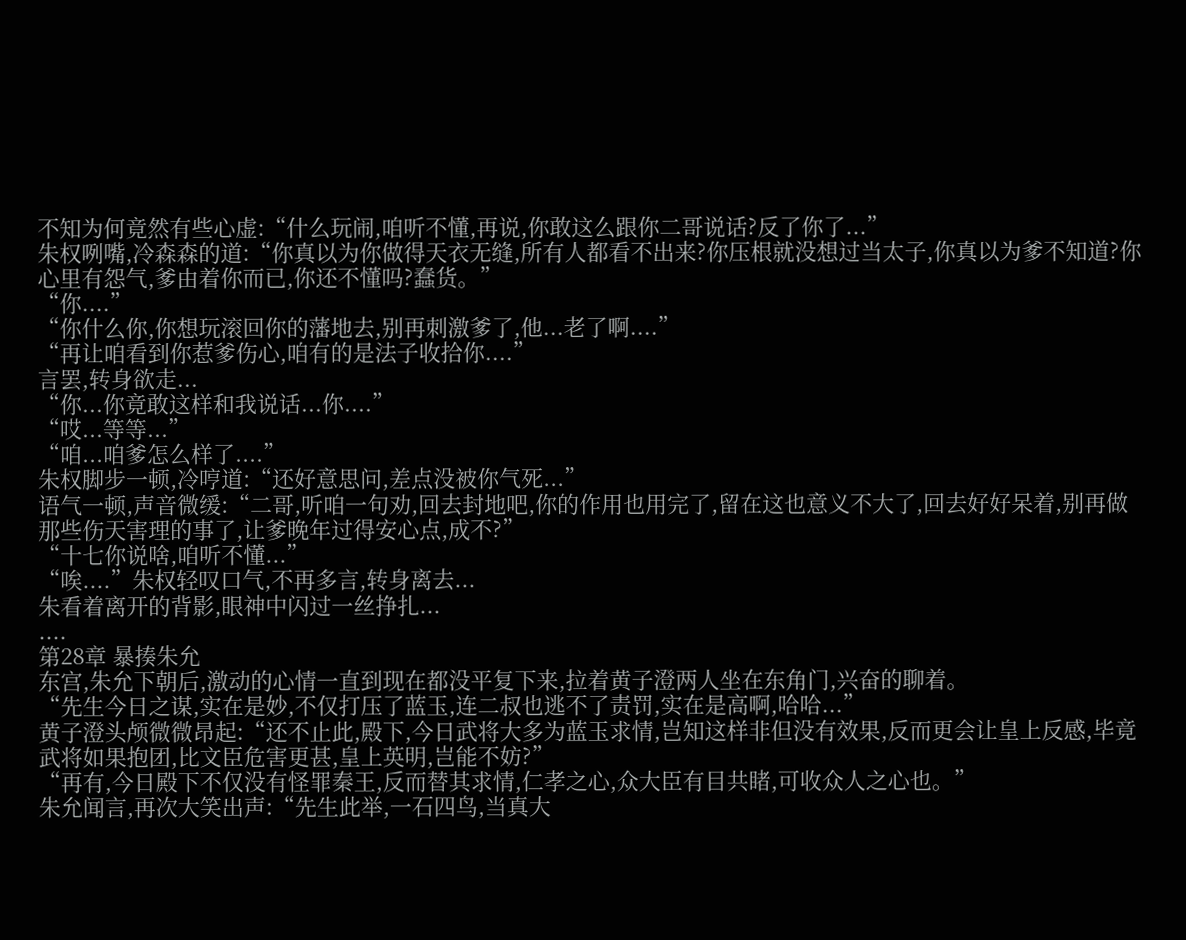不知为何竟然有些心虚:“什么玩闹,咱听不懂,再说,你敢这么跟你二哥说话?反了你了...”
朱权咧嘴,冷森森的道:“你真以为你做得天衣无缝,所有人都看不出来?你压根就没想过当太子,你真以为爹不知道?你心里有怨气,爹由着你而已,你还不懂吗?蠢货。”
“你....”
“你什么你,你想玩滚回你的藩地去,别再刺激爹了,他...老了啊....”
“再让咱看到你惹爹伤心,咱有的是法子收拾你....”
言罢,转身欲走...
“你...你竟敢这样和我说话...你....”
“哎...等等...”
“咱...咱爹怎么样了....”
朱权脚步一顿,冷哼道:“还好意思问,差点没被你气死...”
语气一顿,声音微缓:“二哥,听咱一句劝,回去封地吧,你的作用也用完了,留在这也意义不大了,回去好好呆着,别再做那些伤天害理的事了,让爹晚年过得安心点,成不?”
“十七你说啥,咱听不懂...”
“唉....”朱权轻叹口气,不再多言,转身离去...
朱看着离开的背影,眼神中闪过一丝挣扎...
....
第28章 暴揍朱允
东宫,朱允下朝后,激动的心情一直到现在都没平复下来,拉着黄子澄两人坐在东角门,兴奋的聊着。
“先生今日之谋,实在是妙,不仅打压了蓝玉,连二叔也逃不了责罚,实在是高啊,哈哈...”
黄子澄头颅微微昂起:“还不止此,殿下,今日武将大多为蓝玉求情,岂知这样非但没有效果,反而更会让皇上反感,毕竟武将如果抱团,比文臣危害更甚,皇上英明,岂能不妨?”
“再有,今日殿下不仅没有怪罪秦王,反而替其求情,仁孝之心,众大臣有目共睹,可收众人之心也。”
朱允闻言,再次大笑出声:“先生此举,一石四鸟,当真大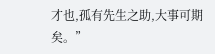才也,孤有先生之助,大事可期矣。”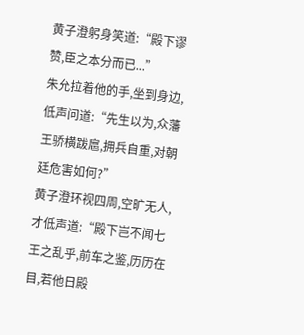黄子澄躬身笑道:“殿下谬赞,臣之本分而已...”
朱允拉着他的手,坐到身边,低声问道:“先生以为,众藩王骄横跋扈,拥兵自重,对朝廷危害如何?”
黄子澄环视四周,空旷无人,才低声道:“殿下岂不闻七王之乱乎,前车之鉴,历历在目,若他日殿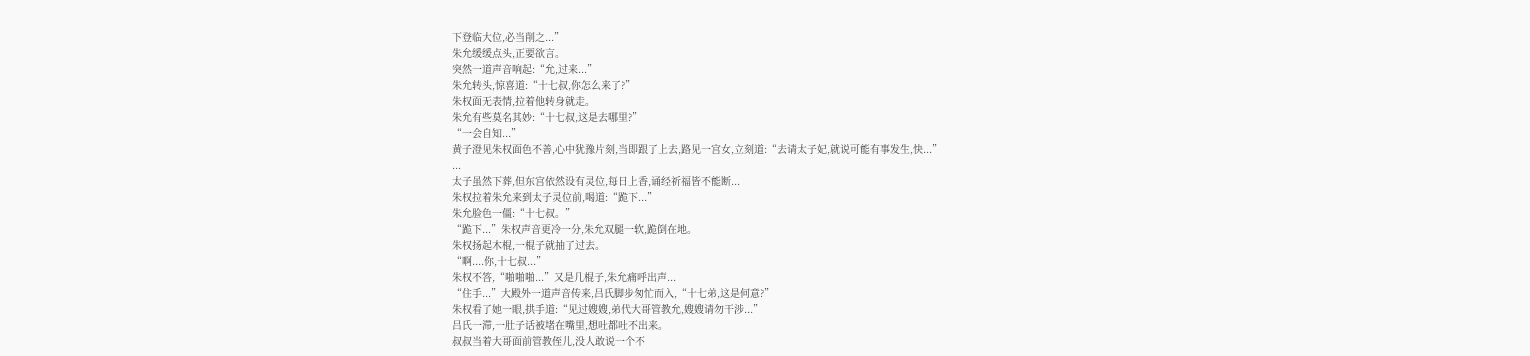下登临大位,必当削之...”
朱允缓缓点头,正要欲言。
突然一道声音响起:“允,过来...”
朱允转头,惊喜道:“十七叔,你怎么来了?”
朱权面无表情,拉着他转身就走。
朱允有些莫名其妙:“十七叔,这是去哪里?”
“一会自知...”
黄子澄见朱权面色不善,心中犹豫片刻,当即跟了上去,路见一宫女,立刻道:“去请太子妃,就说可能有事发生,快...”
...
太子虽然下葬,但东宫依然设有灵位,每日上香,诵经祈福皆不能断...
朱权拉着朱允来到太子灵位前,喝道:“跪下...”
朱允脸色一僵:“十七叔。”
“跪下...”朱权声音更冷一分,朱允双腿一软,跪倒在地。
朱权扬起木棍,一棍子就抽了过去。
“啊....你,十七叔...”
朱权不答,“啪啪啪...”又是几棍子,朱允痛呼出声...
“住手...”大殿外一道声音传来,吕氏脚步匆忙而入,“十七弟,这是何意?”
朱权看了她一眼,拱手道:“见过嫂嫂,弟代大哥管教允,嫂嫂请勿干涉...”
吕氏一滞,一肚子话被堵在嘴里,想吐都吐不出来。
叔叔当着大哥面前管教侄儿,没人敢说一个不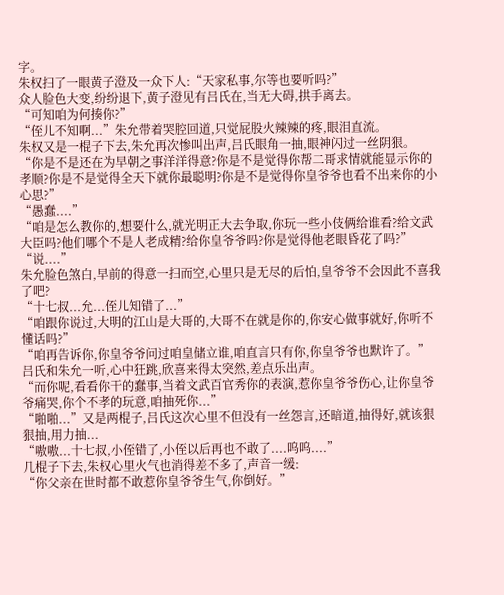字。
朱权扫了一眼黄子澄及一众下人:“天家私事,尔等也要听吗?”
众人脸色大变,纷纷退下,黄子澄见有吕氏在,当无大碍,拱手离去。
“可知咱为何揍你?”
“侄儿不知啊...”朱允带着哭腔回道,只觉屁股火辣辣的疼,眼泪直流。
朱权又是一棍子下去,朱允再次惨叫出声,吕氏眼角一抽,眼神闪过一丝阴狠。
“你是不是还在为早朝之事洋洋得意?你是不是觉得你帮二哥求情就能显示你的孝顺?你是不是觉得全天下就你最聪明?你是不是觉得你皇爷爷也看不出来你的小心思?”
“愚蠢....”
“咱是怎么教你的,想要什么,就光明正大去争取,你玩一些小伎俩给谁看?给文武大臣吗?他们哪个不是人老成精?给你皇爷爷吗?你是觉得他老眼昏花了吗?”
“说....”
朱允脸色煞白,早前的得意一扫而空,心里只是无尽的后怕,皇爷爷不会因此不喜我了吧?
“十七叔...允...侄儿知错了...”
“咱跟你说过,大明的江山是大哥的,大哥不在就是你的,你安心做事就好,你听不懂话吗?”
“咱再告诉你,你皇爷爷问过咱皇储立谁,咱直言只有你,你皇爷爷也默许了。”
吕氏和朱允一听,心中狂跳,欣喜来得太突然,差点乐出声。
“而你呢,看看你干的蠢事,当着文武百官秀你的表演,惹你皇爷爷伤心,让你皇爷爷痛哭,你个不孝的玩意,咱抽死你...”
“啪啪...”又是两棍子,吕氏这次心里不但没有一丝怨言,还暗道,抽得好,就该狠狠抽,用力抽...
“嗷嗷...十七叔,小侄错了,小侄以后再也不敢了....呜呜....”
几棍子下去,朱权心里火气也消得差不多了,声音一缓:
“你父亲在世时都不敢惹你皇爷爷生气,你倒好。”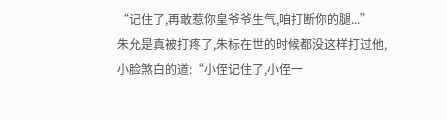“记住了,再敢惹你皇爷爷生气,咱打断你的腿...”
朱允是真被打疼了,朱标在世的时候都没这样打过他,小脸煞白的道:“小侄记住了,小侄一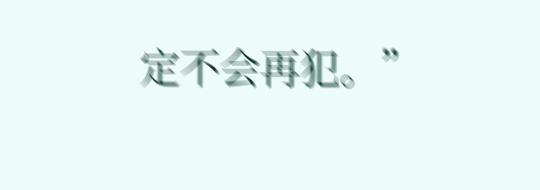定不会再犯。”